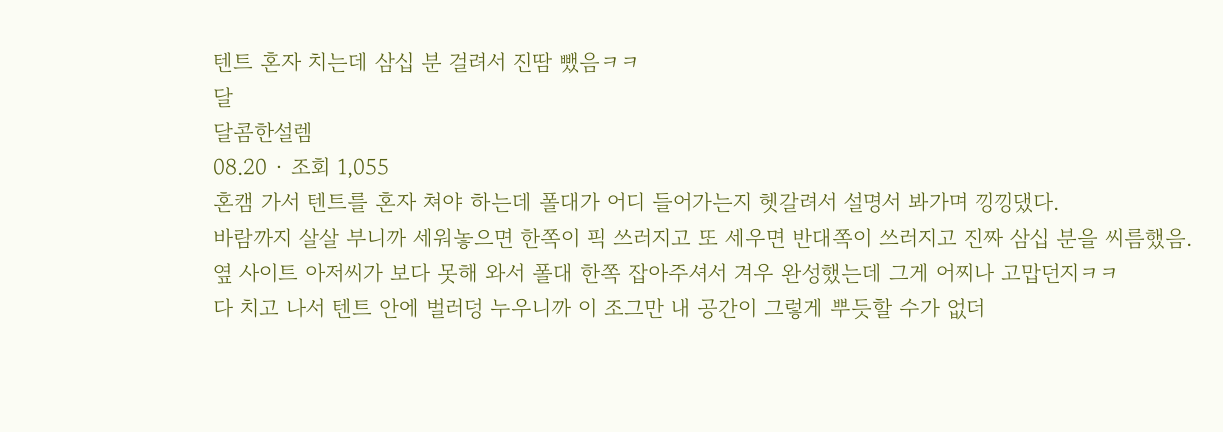텐트 혼자 치는데 삼십 분 걸려서 진땀 뺐음ㅋㅋ
달
달콤한설렘
08.20 · 조회 1,055
혼캠 가서 텐트를 혼자 쳐야 하는데 폴대가 어디 들어가는지 헷갈려서 설명서 봐가며 낑낑댔다.
바람까지 살살 부니까 세워놓으면 한쪽이 픽 쓰러지고 또 세우면 반대쪽이 쓰러지고 진짜 삼십 분을 씨름했음.
옆 사이트 아저씨가 보다 못해 와서 폴대 한쪽 잡아주셔서 겨우 완성했는데 그게 어찌나 고맙던지ㅋㅋ
다 치고 나서 텐트 안에 벌러덩 누우니까 이 조그만 내 공간이 그렇게 뿌듯할 수가 없더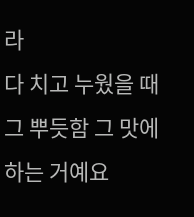라
다 치고 누웠을 때 그 뿌듯함 그 맛에 하는 거예요